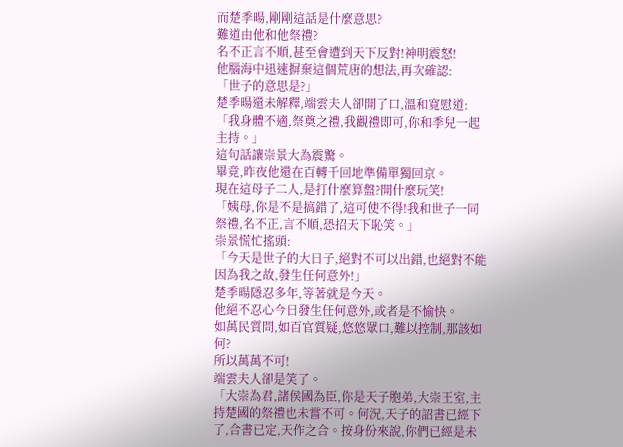而楚季暘,剛剛這話是什麼意思?
難道由他和他祭禮?
名不正言不順,甚至會遭到天下反對!神明震怒!
他腦海中迅速摒棄這個荒唐的想法,再次確認:
「世子的意思是?」
楚季暘還未解釋,端雲夫人卻開了口,溫和寬慰道:
「我身體不適,祭奠之禮,我觀禮即可,你和季兒一起主持。」
這句話讓崇景大為震驚。
畢竟,昨夜他還在百轉千回地準備單獨回京。
現在這母子二人,是打什麼算盤?開什麼玩笑!
「姨母,你是不是搞錯了,這可使不得!我和世子一同祭禮,名不正,言不順,恐招天下恥笑。」
崇景慌忙搖頭:
「今天是世子的大日子,絕對不可以出錯,也絕對不能因為我之故,發生任何意外!」
楚季暘隱忍多年,等著就是今天。
他絕不忍心今日發生任何意外,或者是不愉快。
如萬民質問,如百官質疑,悠悠眾口,難以控制,那該如何?
所以萬萬不可!
端雲夫人卻是笑了。
「大崇為君,諸侯國為臣,你是天子胞弟,大崇王室,主持楚國的祭禮也未嘗不可。何況,天子的詔書已經下了,合書已定,天作之合。按身份來說,你們已經是未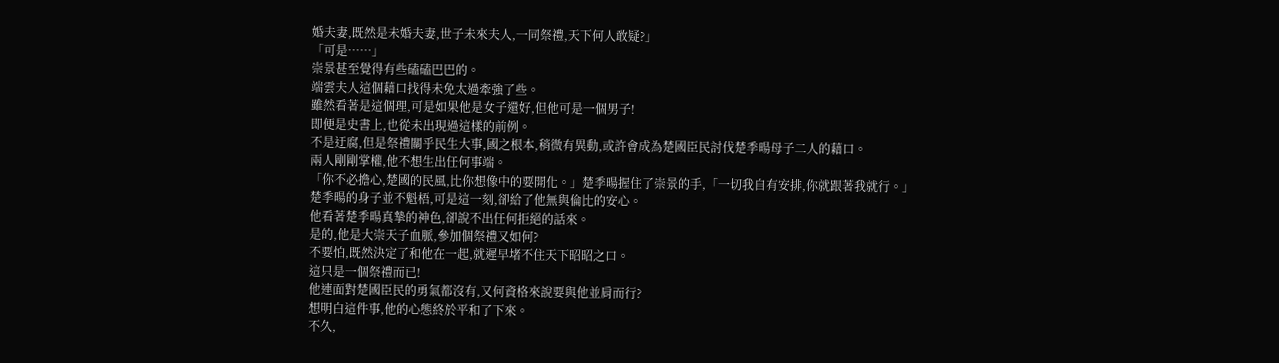婚夫妻,既然是未婚夫妻,世子未來夫人,一同祭禮,天下何人敢疑?」
「可是……」
崇景甚至覺得有些磕磕巴巴的。
端雲夫人這個藉口找得未免太過牽強了些。
雖然看著是這個理,可是如果他是女子還好,但他可是一個男子!
即便是史書上,也從未出現過這樣的前例。
不是迂腐,但是祭禮關乎民生大事,國之根本,稍微有異動,或許會成為楚國臣民討伐楚季暘母子二人的藉口。
兩人剛剛掌權,他不想生出任何事端。
「你不必擔心,楚國的民風,比你想像中的要開化。」楚季暘握住了崇景的手,「一切我自有安排,你就跟著我就行。」
楚季暘的身子並不魁梧,可是這一刻,卻給了他無與倫比的安心。
他看著楚季暘真摯的神色,卻說不出任何拒絕的話來。
是的,他是大崇天子血脈,參加個祭禮又如何?
不要怕,既然決定了和他在一起,就遲早堵不住天下昭昭之口。
這只是一個祭禮而已!
他連面對楚國臣民的勇氣都沒有,又何資格來說要與他並肩而行?
想明白這件事,他的心態終於平和了下來。
不久,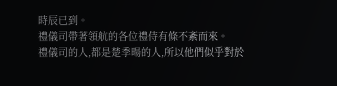時辰已到。
禮儀司帶著領航的各位禮侍有條不紊而來。
禮儀司的人,都是楚季暘的人,所以他們似乎對於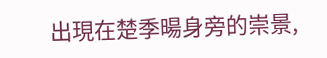出現在楚季暘身旁的崇景,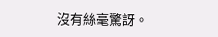沒有絲毫驚訝。